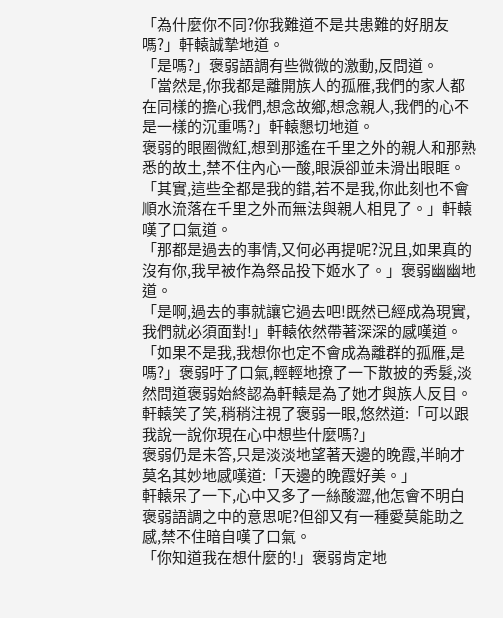「為什麼你不同?你我難道不是共患難的好朋友嗎?」軒轅誠摯地道。
「是嗎?」褒弱語調有些微微的激動,反問道。
「當然是,你我都是離開族人的孤雁,我們的家人都在同樣的擔心我們,想念故鄉,想念親人,我們的心不是一樣的沉重嗎?」軒轅懇切地道。
褒弱的眼圈微紅,想到那遙在千里之外的親人和那熟悉的故土,禁不住內心一酸,眼淚卻並未滑出眼眶。
「其實,這些全都是我的錯,若不是我,你此刻也不會順水流落在千里之外而無法與親人相見了。」軒轅嘆了口氣道。
「那都是過去的事情,又何必再提呢?況且,如果真的沒有你,我早被作為祭品投下姬水了。」褒弱幽幽地道。
「是啊,過去的事就讓它過去吧!既然已經成為現實,我們就必須面對!」軒轅依然帶著深深的感嘆道。
「如果不是我,我想你也定不會成為離群的孤雁,是嗎?」褒弱吁了口氣,輕輕地撩了一下散披的秀髮,淡然問道褒弱始終認為軒轅是為了她才與族人反目。
軒轅笑了笑,稍稍注視了褒弱一眼,悠然道:「可以跟我說一說你現在心中想些什麼嗎?」
褒弱仍是未答,只是淡淡地望著天邊的晚霞,半晌才莫名其妙地感嘆道:「天邊的晚霞好美。」
軒轅呆了一下,心中又多了一絲酸澀,他怎會不明白褒弱語調之中的意思呢?但卻又有一種愛莫能助之感,禁不住暗自嘆了口氣。
「你知道我在想什麼的!」褒弱肯定地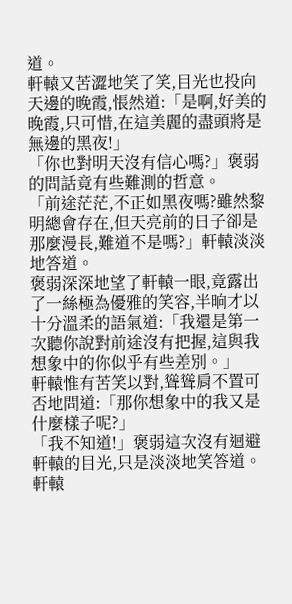道。
軒轅又苦澀地笑了笑,目光也投向天邊的晚霞,悵然道:「是啊,好美的晚霞,只可惜,在這美麗的盡頭將是無邊的黑夜!」
「你也對明天沒有信心嗎?」褒弱的問話竟有些難測的哲意。
「前途茫茫,不正如黑夜嗎?雖然黎明總會存在,但天亮前的日子卻是那麼漫長,難道不是嗎?」軒轅淡淡地答道。
褒弱深深地望了軒轅一眼,竟露出了一絲極為優雅的笑容,半晌才以十分溫柔的語氣道:「我還是第一次聽你說對前途沒有把握,這與我想象中的你似乎有些差別。」
軒轅惟有苦笑以對,聳聳肩不置可否地問道:「那你想象中的我又是什麼樣子呢?」
「我不知道!」褒弱這次沒有迴避軒轅的目光,只是淡淡地笑答道。
軒轅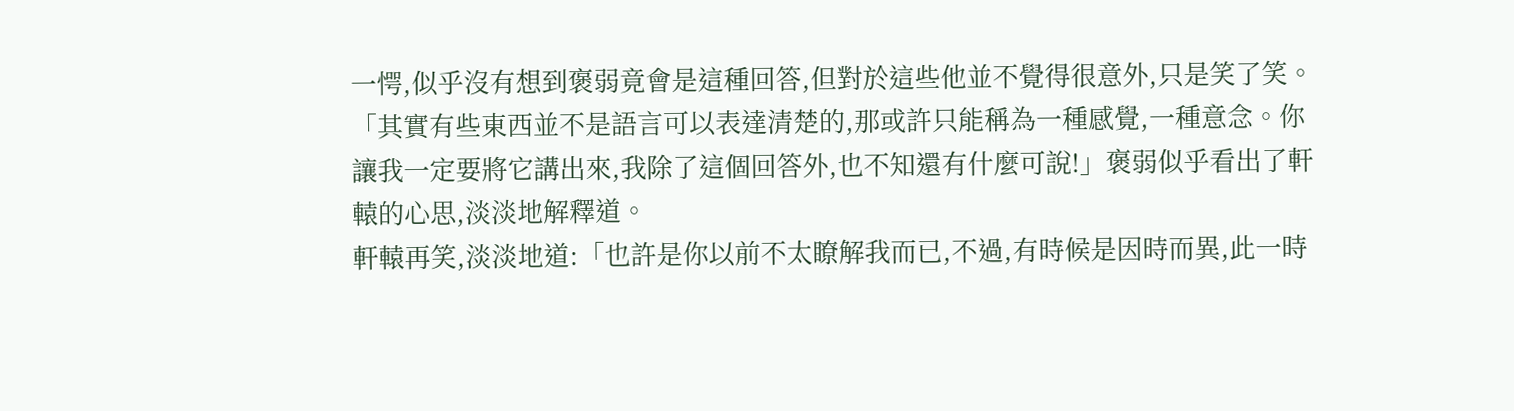一愕,似乎沒有想到褒弱竟會是這種回答,但對於這些他並不覺得很意外,只是笑了笑。
「其實有些東西並不是語言可以表達清楚的,那或許只能稱為一種感覺,一種意念。你讓我一定要將它講出來,我除了這個回答外,也不知還有什麼可說!」褒弱似乎看出了軒轅的心思,淡淡地解釋道。
軒轅再笑,淡淡地道:「也許是你以前不太瞭解我而已,不過,有時候是因時而異,此一時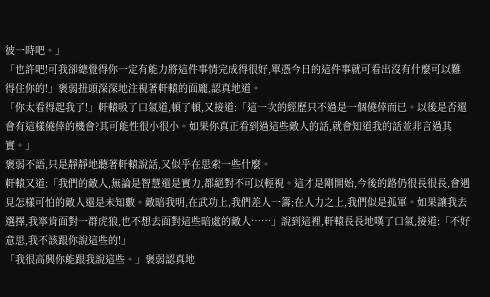彼一時吧。」
「也許吧!可我卻總覺得你一定有能力將這件事情完成得很好,單憑今日的這件事就可看出沒有什麼可以難得住你的!」褒弱扭頭深深地注視著軒轅的面龐,認真地道。
「你太看得起我了!」軒轅吸了口氣道,頓了頓,又接道:「這一次的經歷只不過是一個僥倖而已。以後是否還會有這樣僥倖的機會?其可能性很小很小。如果你真正看到過這些敵人的話,就會知道我的話並非言過其實。」
褒弱不語,只是靜靜地聽著軒轅說話,又似乎在思索一些什麼。
軒轅又道:「我們的敵人,無論是智慧還是實力,都絕對不可以輕視。這才是剛開始,今後的路仍很長很長,會遇見怎樣可怕的敵人還是未知數。敵暗我明,在武功上,我們差人一籌;在人力之上,我們似是孤軍。如果讓我去選擇,我寧肯面對一群虎狼,也不想去面對這些暗處的敵人……」說到這裡,軒轅長長地嘆了口氣,接道:「不好意思,我不該跟你說這些的!」
「我很高興你能跟我說這些。」褒弱認真地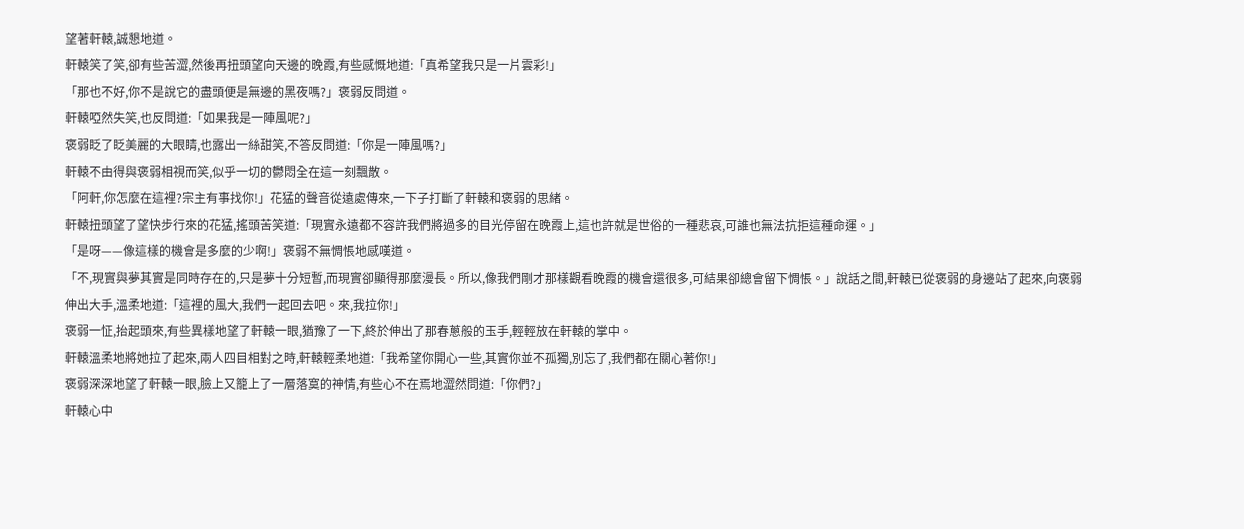望著軒轅,誠懇地道。
軒轅笑了笑,卻有些苦澀,然後再扭頭望向天邊的晚霞,有些感慨地道:「真希望我只是一片雲彩!」
「那也不好,你不是說它的盡頭便是無邊的黑夜嗎?」褒弱反問道。
軒轅啞然失笑,也反問道:「如果我是一陣風呢?」
褒弱眨了眨美麗的大眼睛,也露出一絲甜笑,不答反問道:「你是一陣風嗎?」
軒轅不由得與褒弱相視而笑,似乎一切的鬱悶全在這一刻飄散。
「阿軒,你怎麼在這裡?宗主有事找你!」花猛的聲音從遠處傳來,一下子打斷了軒轅和褒弱的思緒。
軒轅扭頭望了望快步行來的花猛,搖頭苦笑道:「現實永遠都不容許我們將過多的目光停留在晚霞上,這也許就是世俗的一種悲哀,可誰也無法抗拒這種命運。」
「是呀——像這樣的機會是多麼的少啊!」褒弱不無惆悵地感嘆道。
「不,現實與夢其實是同時存在的,只是夢十分短暫,而現實卻顯得那麼漫長。所以,像我們剛才那樣觀看晚霞的機會還很多,可結果卻總會留下惆悵。」說話之間,軒轅已從褒弱的身邊站了起來,向褒弱伸出大手,溫柔地道:「這裡的風大,我們一起回去吧。來,我拉你!」
褒弱一怔,抬起頭來,有些異樣地望了軒轅一眼,猶豫了一下,終於伸出了那春蔥般的玉手,輕輕放在軒轅的掌中。
軒轅溫柔地將她拉了起來,兩人四目相對之時,軒轅輕柔地道:「我希望你開心一些,其實你並不孤獨,別忘了,我們都在關心著你!」
褒弱深深地望了軒轅一眼,臉上又籠上了一層落寞的神情,有些心不在焉地澀然問道:「你們?」
軒轅心中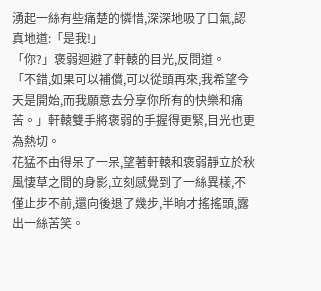湧起一絲有些痛楚的憐惜,深深地吸了口氣,認真地道:「是我!」
「你?」褒弱迴避了軒轅的目光,反問道。
「不錯,如果可以補償,可以從頭再來,我希望今天是開始,而我願意去分享你所有的快樂和痛苦。」軒轅雙手將褒弱的手握得更緊,目光也更為熱切。
花猛不由得呆了一呆,望著軒轅和褒弱靜立於秋風悽草之間的身影,立刻感覺到了一絲異樣,不僅止步不前,還向後退了幾步,半晌才搖搖頭,露出一絲苦笑。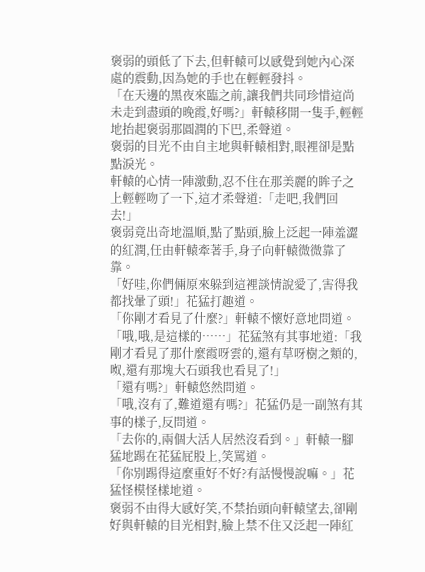褒弱的頭低了下去,但軒轅可以感覺到她內心深處的震動,因為她的手也在輕輕發抖。
「在天邊的黑夜來臨之前,讓我們共同珍惜這尚未走到盡頭的晚霞,好嗎?」軒轅移開一隻手,輕輕地抬起褒弱那圓潤的下巴,柔聲道。
褒弱的目光不由自主地與軒轅相對,眼裡卻是點點淚光。
軒轅的心情一陣激動,忍不住在那美麗的眸子之上輕輕吻了一下,這才柔聲道:「走吧,我們回去!」
褒弱竟出奇地溫順,點了點頭,臉上泛起一陣羞澀的紅潤,任由軒轅牽著手,身子向軒轅微微靠了靠。
「好哇,你們倆原來躲到這裡談情說愛了,害得我都找暈了頭!」花猛打趣道。
「你剛才看見了什麼?」軒轅不懷好意地問道。
「哦,哦,是這樣的……」花猛煞有其事地道:「我剛才看見了那什麼霞呀雲的,還有草呀樹之類的,呶,還有那塊大石頭我也看見了!」
「還有嗎?」軒轅悠然問道。
「哦,沒有了,難道還有嗎?」花猛仍是一副煞有其事的樣子,反問道。
「去你的,兩個大活人居然沒看到。」軒轅一腳猛地踢在花猛屁股上,笑罵道。
「你別踢得這麼重好不好?有話慢慢說嘛。」花猛怪模怪樣地道。
褒弱不由得大感好笑,不禁抬頭向軒轅望去,卻剛好與軒轅的目光相對,臉上禁不住又泛起一陣紅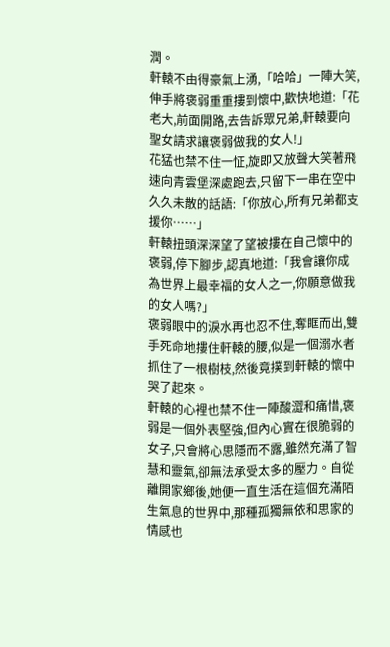潤。
軒轅不由得豪氣上湧,「哈哈」一陣大笑,伸手將褒弱重重摟到懷中,歡快地道:「花老大,前面開路,去告訴眾兄弟,軒轅要向聖女請求讓褒弱做我的女人!」
花猛也禁不住一怔,旋即又放聲大笑著飛速向青雲堡深處跑去,只留下一串在空中久久未散的話語:「你放心,所有兄弟都支援你……」
軒轅扭頭深深望了望被摟在自己懷中的褒弱,停下腳步,認真地道:「我會讓你成為世界上最幸福的女人之一,你願意做我的女人嗎?」
褒弱眼中的淚水再也忍不住,奪眶而出,雙手死命地摟住軒轅的腰,似是一個溺水者抓住了一根樹枝,然後竟撲到軒轅的懷中哭了起來。
軒轅的心裡也禁不住一陣酸澀和痛惜,褒弱是一個外表堅強,但內心實在很脆弱的女子,只會將心思隱而不露,雖然充滿了智慧和靈氣,卻無法承受太多的壓力。自從離開家鄉後,她便一直生活在這個充滿陌生氣息的世界中,那種孤獨無依和思家的情感也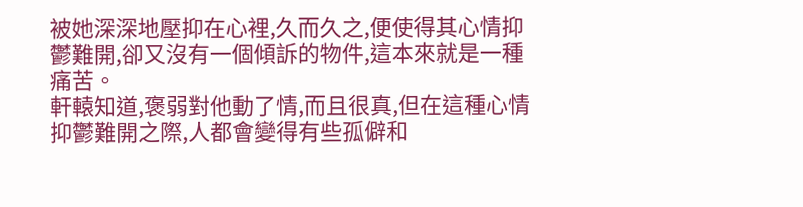被她深深地壓抑在心裡,久而久之,便使得其心情抑鬱難開,卻又沒有一個傾訴的物件,這本來就是一種痛苦。
軒轅知道,褒弱對他動了情,而且很真,但在這種心情抑鬱難開之際,人都會變得有些孤僻和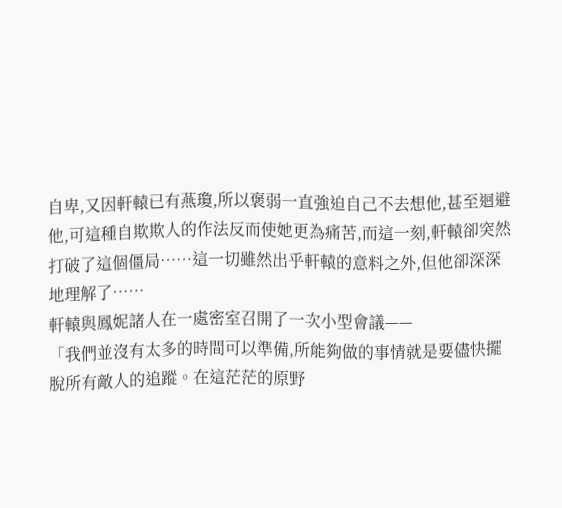自卑,又因軒轅已有燕瓊,所以褒弱一直強迫自己不去想他,甚至迴避他,可這種自欺欺人的作法反而使她更為痛苦,而這一刻,軒轅卻突然打破了這個僵局……這一切雖然出乎軒轅的意料之外,但他卻深深地理解了……
軒轅與鳳妮諸人在一處密室召開了一次小型會議——
「我們並沒有太多的時間可以準備,所能夠做的事情就是要儘快擺脫所有敵人的追蹤。在這茫茫的原野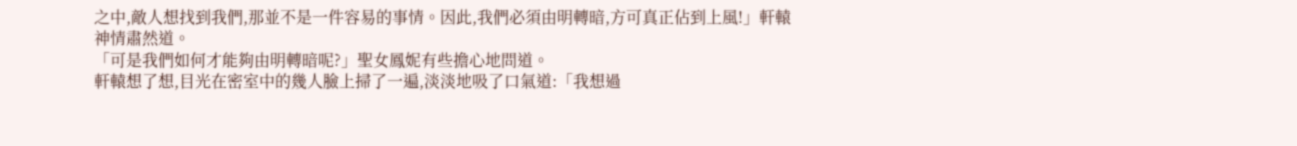之中,敵人想找到我們,那並不是一件容易的事情。因此,我們必須由明轉暗,方可真正佔到上風!」軒轅神情肅然道。
「可是我們如何才能夠由明轉暗呢?」聖女鳳妮有些擔心地問道。
軒轅想了想,目光在密室中的幾人臉上掃了一遍,淡淡地吸了口氣道:「我想過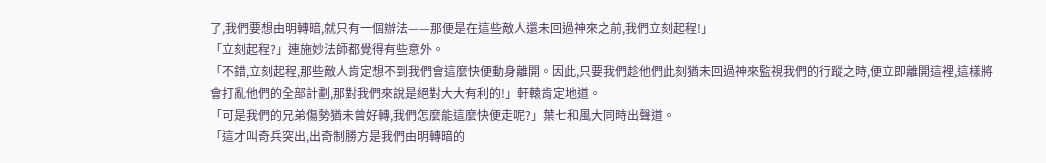了,我們要想由明轉暗,就只有一個辦法——那便是在這些敵人還未回過神來之前,我們立刻起程!」
「立刻起程?」連施妙法師都覺得有些意外。
「不錯,立刻起程,那些敵人肯定想不到我們會這麼快便動身離開。因此,只要我們趁他們此刻猶未回過神來監視我們的行蹤之時,便立即離開這裡,這樣將會打亂他們的全部計劃,那對我們來說是絕對大大有利的!」軒轅肯定地道。
「可是我們的兄弟傷勢猶未曾好轉,我們怎麼能這麼快便走呢?」葉七和風大同時出聲道。
「這才叫奇兵突出,出奇制勝方是我們由明轉暗的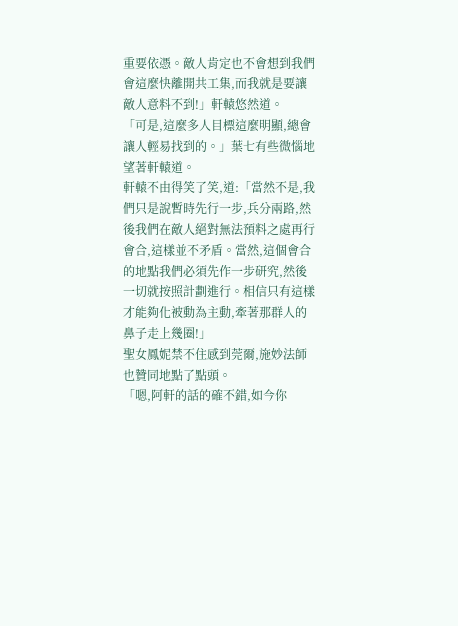重要依憑。敵人肯定也不會想到我們會這麼快離開共工集,而我就是要讓敵人意料不到!」軒轅悠然道。
「可是,這麼多人目標這麼明顯,總會讓人輕易找到的。」葉七有些微惱地望著軒轅道。
軒轅不由得笑了笑,道:「當然不是,我們只是說暫時先行一步,兵分兩路,然後我們在敵人絕對無法預料之處再行會合,這樣並不矛盾。當然,這個會合的地點我們必須先作一步研究,然後一切就按照計劃進行。相信只有這樣才能夠化被動為主動,牽著那群人的鼻子走上幾圈!」
聖女鳳妮禁不住感到莞爾,施妙法師也贊同地點了點頭。
「嗯,阿軒的話的確不錯,如今你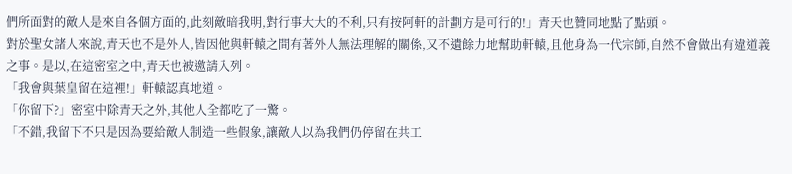們所面對的敵人是來自各個方面的,此刻敵暗我明,對行事大大的不利,只有按阿軒的計劃方是可行的!」青天也贊同地點了點頭。
對於聖女諸人來說,青天也不是外人,皆因他與軒轅之間有著外人無法理解的關係,又不遺餘力地幫助軒轅,且他身為一代宗師,自然不會做出有違道義之事。是以,在這密室之中,青天也被邀請入列。
「我會與葉皇留在這裡!」軒轅認真地道。
「你留下?」密室中除青天之外,其他人全都吃了一驚。
「不錯,我留下不只是因為要給敵人制造一些假象,讓敵人以為我們仍停留在共工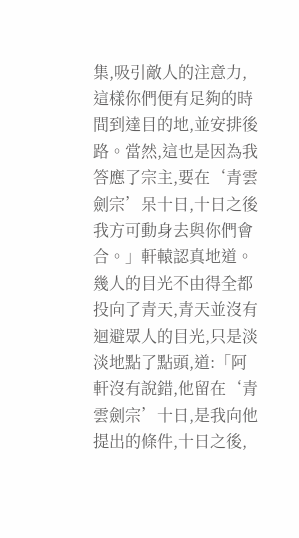集,吸引敵人的注意力,這樣你們便有足夠的時間到達目的地,並安排後路。當然,這也是因為我答應了宗主,要在‘青雲劍宗’呆十日,十日之後我方可動身去與你們會合。」軒轅認真地道。
幾人的目光不由得全都投向了青天,青天並沒有迴避眾人的目光,只是淡淡地點了點頭,道:「阿軒沒有說錯,他留在‘青雲劍宗’十日,是我向他提出的條件,十日之後,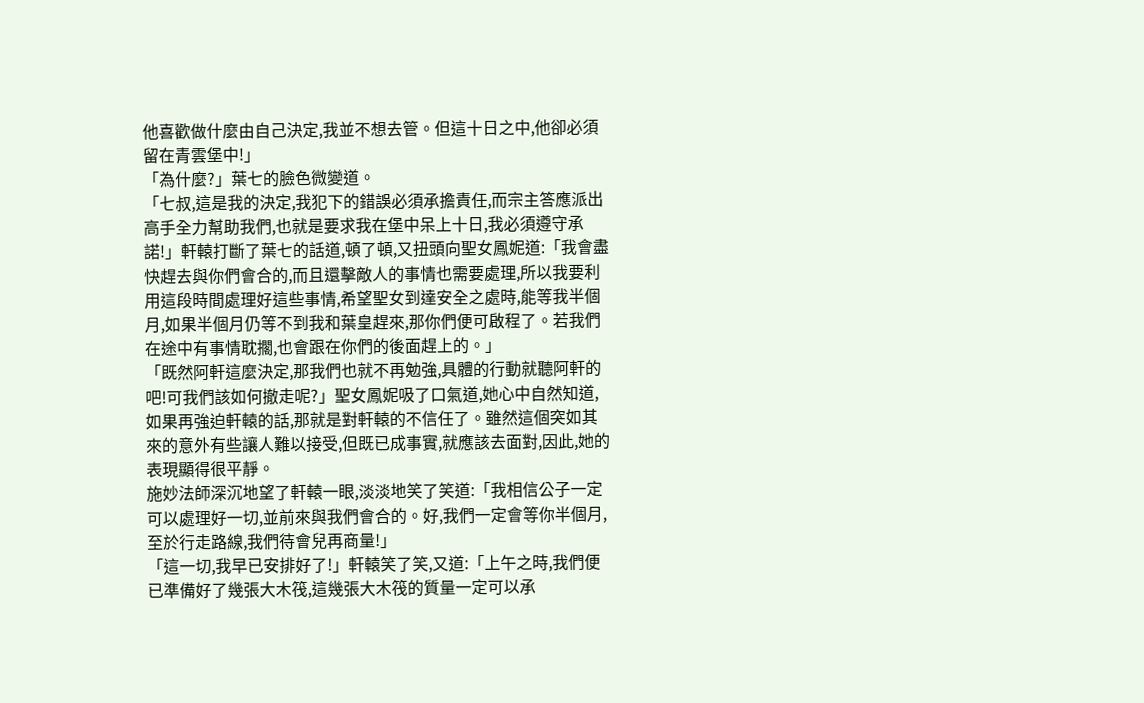他喜歡做什麼由自己決定,我並不想去管。但這十日之中,他卻必須留在青雲堡中!」
「為什麼?」葉七的臉色微變道。
「七叔,這是我的決定,我犯下的錯誤必須承擔責任,而宗主答應派出高手全力幫助我們,也就是要求我在堡中呆上十日,我必須遵守承諾!」軒轅打斷了葉七的話道,頓了頓,又扭頭向聖女鳳妮道:「我會盡快趕去與你們會合的,而且還擊敵人的事情也需要處理,所以我要利用這段時間處理好這些事情,希望聖女到達安全之處時,能等我半個月,如果半個月仍等不到我和葉皇趕來,那你們便可啟程了。若我們在途中有事情耽擱,也會跟在你們的後面趕上的。」
「既然阿軒這麼決定,那我們也就不再勉強,具體的行動就聽阿軒的吧!可我們該如何撤走呢?」聖女鳳妮吸了口氣道,她心中自然知道,如果再強迫軒轅的話,那就是對軒轅的不信任了。雖然這個突如其來的意外有些讓人難以接受,但既已成事實,就應該去面對,因此,她的表現顯得很平靜。
施妙法師深沉地望了軒轅一眼,淡淡地笑了笑道:「我相信公子一定可以處理好一切,並前來與我們會合的。好,我們一定會等你半個月,至於行走路線,我們待會兒再商量!」
「這一切,我早已安排好了!」軒轅笑了笑,又道:「上午之時,我們便已準備好了幾張大木筏,這幾張大木筏的質量一定可以承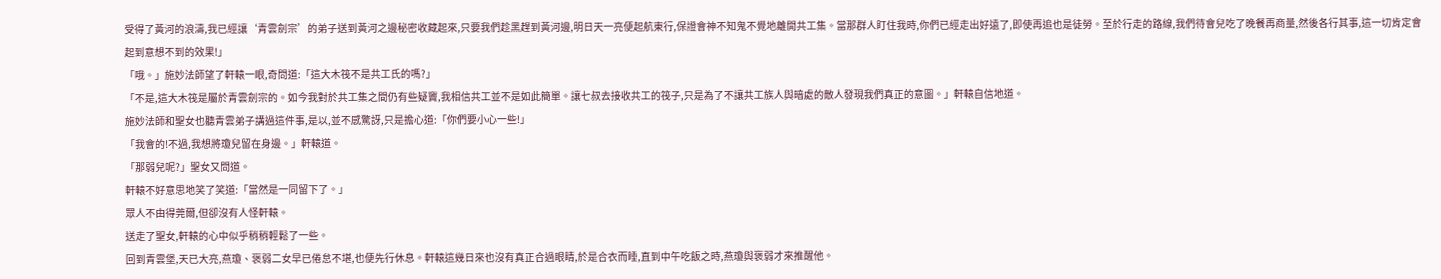受得了黃河的浪濤,我已經讓‘青雲劍宗’的弟子送到黃河之邊秘密收藏起來,只要我們趁黑趕到黃河邊,明日天一亮便起航東行,保證會神不知鬼不覺地離開共工集。當那群人盯住我時,你們已經走出好遠了,即使再追也是徒勞。至於行走的路線,我們待會兒吃了晚餐再商量,然後各行其事,這一切肯定會起到意想不到的效果!」
「哦。」施妙法師望了軒轅一眼,奇問道:「這大木筏不是共工氏的嗎?」
「不是,這大木筏是屬於青雲劍宗的。如今我對於共工集之間仍有些疑竇,我相信共工並不是如此簡單。讓七叔去接收共工的筏子,只是為了不讓共工族人與暗處的敵人發現我們真正的意圖。」軒轅自信地道。
施妙法師和聖女也聽青雲弟子講過這件事,是以,並不感驚訝,只是擔心道:「你們要小心一些!」
「我會的!不過,我想將瓊兒留在身邊。」軒轅道。
「那弱兒呢?」聖女又問道。
軒轅不好意思地笑了笑道:「當然是一同留下了。」
眾人不由得莞爾,但卻沒有人怪軒轅。
送走了聖女,軒轅的心中似乎稍稍輕鬆了一些。
回到青雲堡,天已大亮,燕瓊、褒弱二女早已倦怠不堪,也便先行休息。軒轅這幾日來也沒有真正合過眼睛,於是合衣而睡,直到中午吃飯之時,燕瓊與褒弱才來推醒他。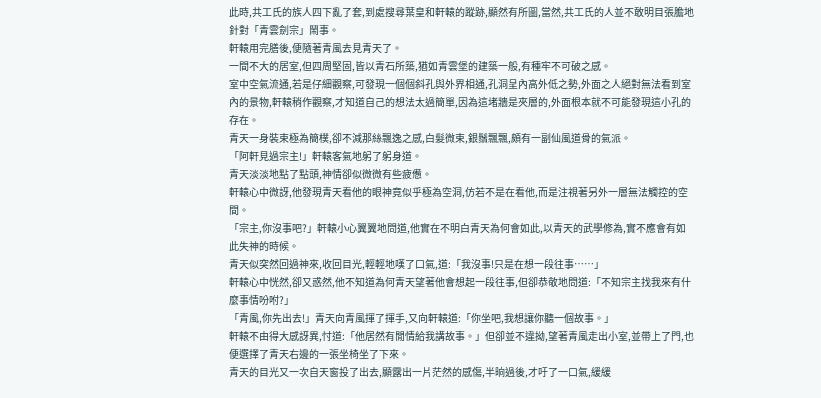此時,共工氏的族人四下亂了套,到處搜尋葉皇和軒轅的蹤跡,顯然有所圖,當然,共工氏的人並不敢明目張膽地針對「青雲劍宗」鬧事。
軒轅用完膳後,便隨著青風去見青天了。
一間不大的居室,但四周堅固,皆以青石所築,猶如青雲堡的建築一般,有種牢不可破之感。
室中空氣流通,若是仔細觀察,可發現一個個斜孔與外界相通,孔洞呈內高外低之勢,外面之人絕對無法看到室內的景物,軒轅稍作觀察,才知道自己的想法太過簡單,因為這堵牆是夾層的,外面根本就不可能發現這小孔的存在。
青天一身裝束極為簡樸,卻不減那絲飄逸之感,白髮微束,銀鬚飄飄,頗有一副仙風道骨的氣派。
「阿軒見過宗主!」軒轅客氣地躬了躬身道。
青天淡淡地點了點頭,神情卻似微微有些疲憊。
軒轅心中微訝,他發現青天看他的眼神竟似乎極為空洞,仿若不是在看他,而是注視著另外一層無法觸控的空間。
「宗主,你沒事吧?」軒轅小心翼翼地問道,他實在不明白青天為何會如此,以青天的武學修為,實不應會有如此失神的時候。
青天似突然回過神來,收回目光,輕輕地嘆了口氣,道:「我沒事!只是在想一段往事……」
軒轅心中恍然,卻又惑然,他不知道為何青天望著他會想起一段往事,但卻恭敬地問道:「不知宗主找我來有什麼事情吩咐?」
「青風,你先出去!」青天向青風揮了揮手,又向軒轅道:「你坐吧,我想讓你聽一個故事。」
軒轅不由得大感訝異,忖道:「他居然有閒情給我講故事。」但卻並不違拗,望著青風走出小室,並帶上了門,也便選擇了青天右邊的一張坐椅坐了下來。
青天的目光又一次自天窗投了出去,顯露出一片茫然的感傷,半晌過後,才吁了一口氣,緩緩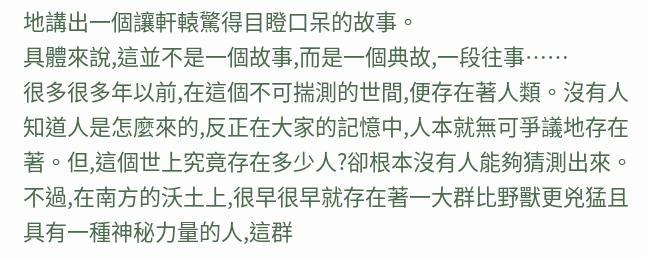地講出一個讓軒轅驚得目瞪口呆的故事。
具體來說,這並不是一個故事,而是一個典故,一段往事……
很多很多年以前,在這個不可揣測的世間,便存在著人類。沒有人知道人是怎麼來的,反正在大家的記憶中,人本就無可爭議地存在著。但,這個世上究竟存在多少人?卻根本沒有人能夠猜測出來。不過,在南方的沃土上,很早很早就存在著一大群比野獸更兇猛且具有一種神秘力量的人,這群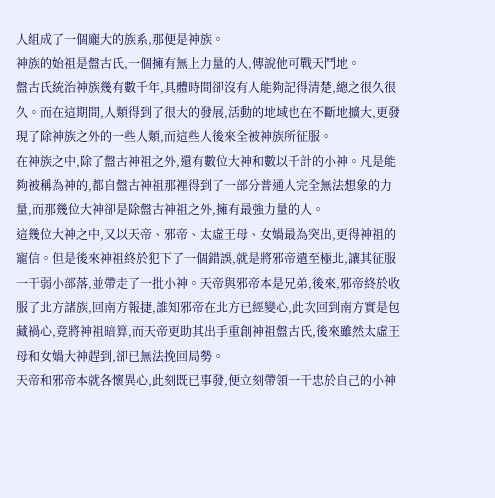人組成了一個龐大的族系,那便是神族。
神族的始祖是盤古氏,一個擁有無上力量的人,傳說他可戰天鬥地。
盤古氏統治神族幾有數千年,具體時間卻沒有人能夠記得清楚,總之很久很久。而在這期間,人類得到了很大的發展,活動的地域也在不斷地擴大,更發現了除神族之外的一些人類,而這些人後來全被神族所征服。
在神族之中,除了盤古神祖之外,還有數位大神和數以千計的小神。凡是能夠被稱為神的,都自盤古神祖那裡得到了一部分普通人完全無法想象的力量,而那幾位大神卻是除盤古神祖之外,擁有最強力量的人。
這幾位大神之中,又以天帝、邪帝、太虛王母、女媧最為突出,更得神祖的寵信。但是後來神祖終於犯下了一個錯誤,就是將邪帝遣至極北,讓其征服一干弱小部落,並帶走了一批小神。天帝與邪帝本是兄弟,後來,邪帝終於收服了北方諸族,回南方報捷,誰知邪帝在北方已經變心,此次回到南方實是包藏禍心,竟將神祖暗算,而天帝更助其出手重創神祖盤古氏,後來雖然太虛王母和女媧大神趕到,卻已無法挽回局勢。
天帝和邪帝本就各懷異心,此刻既已事發,便立刻帶領一干忠於自己的小神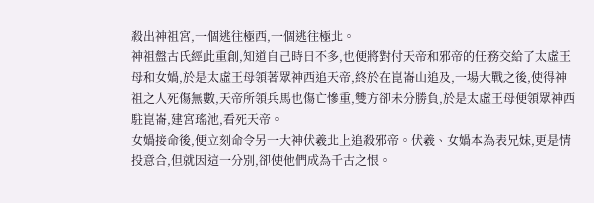殺出神祖宮,一個逃往極西,一個逃往極北。
神祖盤古氏經此重創,知道自己時日不多,也便將對付天帝和邪帝的任務交給了太虛王母和女媧,於是太虛王母領著眾神西追天帝,終於在崑崙山追及,一場大戰之後,使得神祖之人死傷無數,天帝所領兵馬也傷亡慘重,雙方卻未分勝負,於是太虛王母便領眾神西駐崑崙,建宮瑤池,看死天帝。
女媧接命後,便立刻命令另一大神伏羲北上追殺邪帝。伏羲、女媧本為表兄妹,更是情投意合,但就因這一分別,卻使他們成為千古之恨。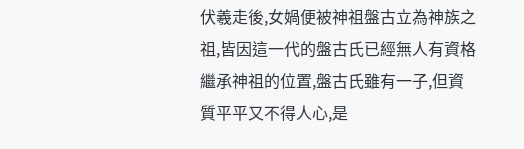伏羲走後,女媧便被神祖盤古立為神族之祖,皆因這一代的盤古氏已經無人有資格繼承神祖的位置,盤古氏雖有一子,但資質平平又不得人心,是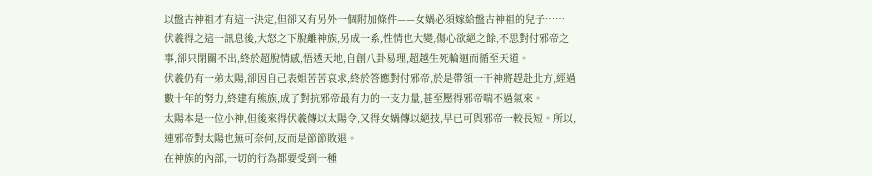以盤古神祖才有這一決定,但卻又有另外一個附加條件——女媧必須嫁給盤古神祖的兒子……
伏羲得之這一訊息後,大怒之下脫離神族,另成一系,性情也大變,傷心欲絕之餘,不思對付邪帝之事,卻只閉關不出,終於超脫情感,悟透天地,自創八卦易理,超越生死輪迴而循至天道。
伏羲仍有一弟太陽,卻因自己表姐苦苦哀求,終於答應對付邪帝,於是帶領一干神將趕赴北方,經過數十年的努力,終建有熊族,成了對抗邪帝最有力的一支力量,甚至壓得邪帝喘不過氣來。
太陽本是一位小神,但後來得伏羲傳以太陽令,又得女媧傳以絕技,早已可與邪帝一較長短。所以,連邪帝對太陽也無可奈何,反而是節節敗退。
在神族的內部,一切的行為都要受到一種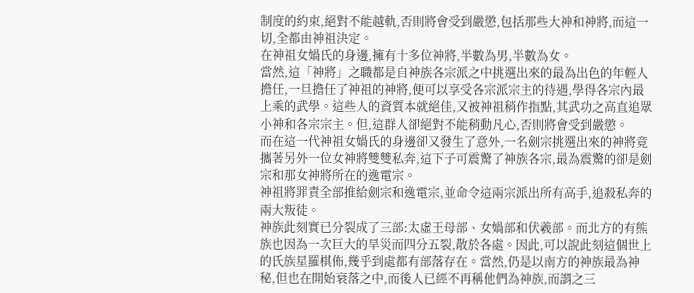制度的約束,絕對不能越軌,否則將會受到嚴懲,包括那些大神和神將,而這一切,全都由神祖決定。
在神祖女媧氏的身邊,擁有十多位神將,半數為男,半數為女。
當然,這「神將」之職都是自神族各宗派之中挑選出來的最為出色的年輕人擔任,一旦擔任了神祖的神將,便可以享受各宗派宗主的待遇,學得各宗內最上乘的武學。這些人的資質本就絕佳,又被神祖稍作指點,其武功之高直追眾小神和各宗宗主。但,這群人卻絕對不能稍動凡心,否則將會受到嚴懲。
而在這一代神祖女媧氏的身邊卻又發生了意外,一名劍宗挑選出來的神將竟攜著另外一位女神將雙雙私奔,這下子可震驚了神族各宗,最為震驚的卻是劍宗和那女神將所在的逸電宗。
神祖將罪責全部推給劍宗和逸電宗,並命令這兩宗派出所有高手,追殺私奔的兩大叛徒。
神族此刻實已分裂成了三部:太虛王母部、女媧部和伏羲部。而北方的有熊族也因為一次巨大的旱災而四分五裂,散於各處。因此,可以說此刻這個世上的氏族星羅棋佈,幾乎到處都有部落存在。當然,仍是以南方的神族最為神秘,但也在開始衰落之中,而後人已經不再稱他們為神族,而謂之三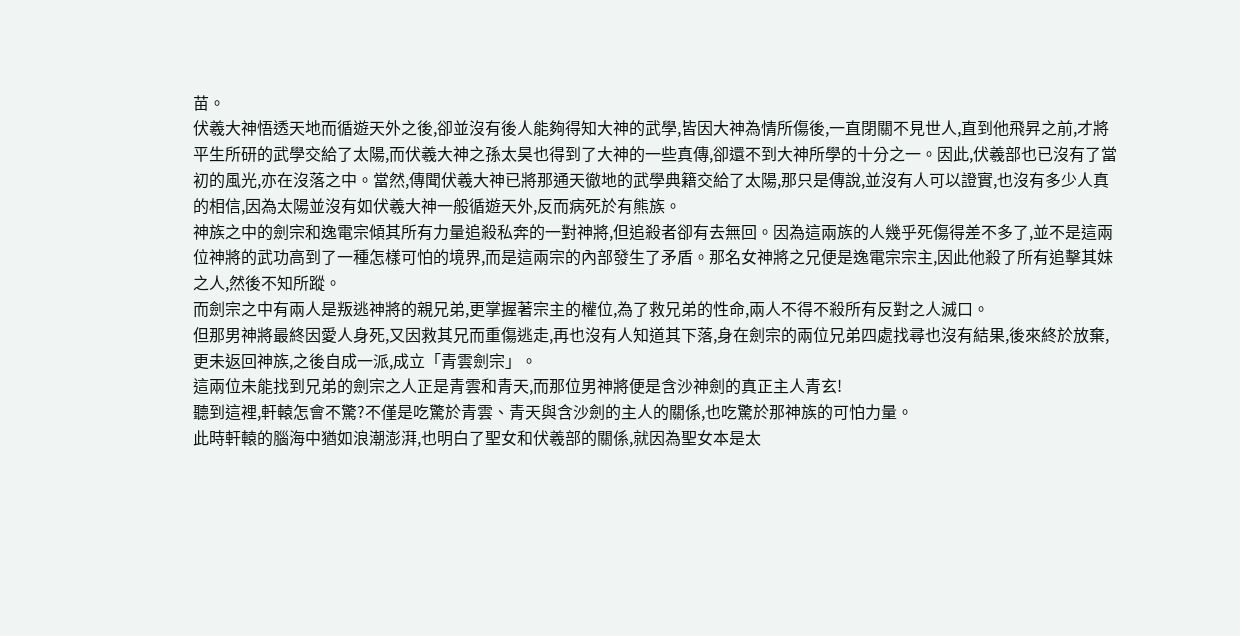苗。
伏羲大神悟透天地而循遊天外之後,卻並沒有後人能夠得知大神的武學,皆因大神為情所傷後,一直閉關不見世人,直到他飛昇之前,才將平生所研的武學交給了太陽,而伏羲大神之孫太昊也得到了大神的一些真傳,卻還不到大神所學的十分之一。因此,伏羲部也已沒有了當初的風光,亦在沒落之中。當然,傳聞伏羲大神已將那通天徹地的武學典籍交給了太陽,那只是傳說,並沒有人可以證實,也沒有多少人真的相信,因為太陽並沒有如伏羲大神一般循遊天外,反而病死於有熊族。
神族之中的劍宗和逸電宗傾其所有力量追殺私奔的一對神將,但追殺者卻有去無回。因為這兩族的人幾乎死傷得差不多了,並不是這兩位神將的武功高到了一種怎樣可怕的境界,而是這兩宗的內部發生了矛盾。那名女神將之兄便是逸電宗宗主,因此他殺了所有追擊其妹之人,然後不知所蹤。
而劍宗之中有兩人是叛逃神將的親兄弟,更掌握著宗主的權位,為了救兄弟的性命,兩人不得不殺所有反對之人滅口。
但那男神將最終因愛人身死,又因救其兄而重傷逃走,再也沒有人知道其下落,身在劍宗的兩位兄弟四處找尋也沒有結果,後來終於放棄,更未返回神族,之後自成一派,成立「青雲劍宗」。
這兩位未能找到兄弟的劍宗之人正是青雲和青天,而那位男神將便是含沙神劍的真正主人青玄!
聽到這裡,軒轅怎會不驚?不僅是吃驚於青雲、青天與含沙劍的主人的關係,也吃驚於那神族的可怕力量。
此時軒轅的腦海中猶如浪潮澎湃,也明白了聖女和伏羲部的關係,就因為聖女本是太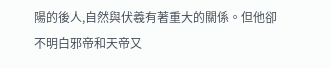陽的後人,自然與伏羲有著重大的關係。但他卻不明白邪帝和天帝又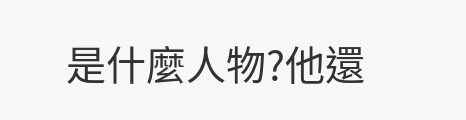是什麼人物?他還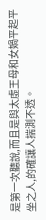是第一次聽說,而且是與太虛王母和女媧平起平坐之人,的確讓人揣測不透。